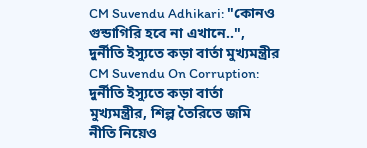CM Suvendu Adhikari: "কোনও গুন্ডাগিরি হবে না এখানে..", দুর্নীতি ইস্যুতে কড়া বার্তা মুখ্যমন্ত্রীর
CM Suvendu On Corruption: দুর্নীতি ইস্যুতে কড়া বার্তা মুখ্যমন্ত্রীর, শিল্প তৈরিতে জমি নীতি নিয়েও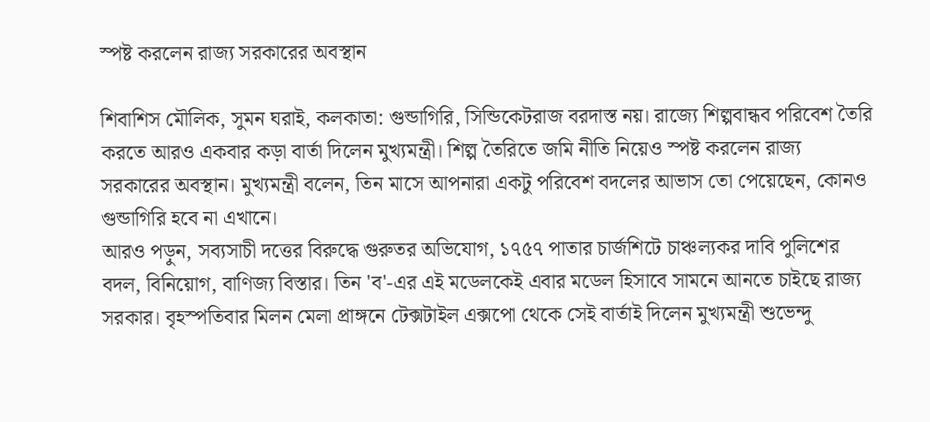স্পষ্ট করলেন রাজ্য সরকারের অবস্থান

শিবাশিস মৌলিক, সুমন ঘরাই, কলকাতা: গুন্ডাগিরি, সিন্ডিকেটরাজ বরদাস্ত নয়। রাজ্যে শিল্পবান্ধব পরিবেশ তৈরি করতে আরও একবার কড়া বার্তা দিলেন মুখ্যমন্ত্রী। শিল্প তৈরিতে জমি নীতি নিয়েও স্পষ্ট করলেন রাজ্য সরকারের অবস্থান। মুখ্যমন্ত্রী বলেন, তিন মাসে আপনারা একটু পরিবেশ বদলের আভাস তো পেয়েছেন, কোনও গুন্ডাগিরি হবে না এখানে।
আরও পড়ুন, সব্যসাচী দত্তের বিরুদ্ধে গুরুতর অভিযোগ, ১৭৫৭ পাতার চার্জশিটে চাঞ্চল্যকর দাবি পুলিশের
বদল, বিনিয়োগ, বাণিজ্য বিস্তার। তিন 'ব'-এর এই মডেলকেই এবার মডেল হিসাবে সামনে আনতে চাইছে রাজ্য সরকার। বৃহস্পতিবার মিলন মেলা প্রাঙ্গনে টেক্সটাইল এক্সপো থেকে সেই বার্তাই দিলেন মুখ্যমন্ত্রী শুভেন্দু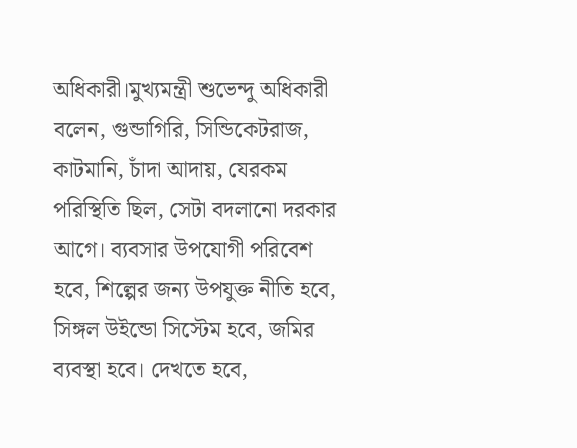অধিকারী।মুখ্যমন্ত্রী শুভেন্দু অধিকারী বলেন, গুন্ডাগিরি, সিন্ডিকেটরাজ, কাটমানি, চাঁদা আদায়, যেরকম পরিস্থিতি ছিল, সেটা বদলানো দরকার আগে। ব্যবসার উপযোগী পরিবেশ হবে, শিল্পের জন্য উপযুক্ত নীতি হবে, সিঙ্গল উইন্ডো সিস্টেম হবে, জমির ব্যবস্থা হবে। দেখতে হবে,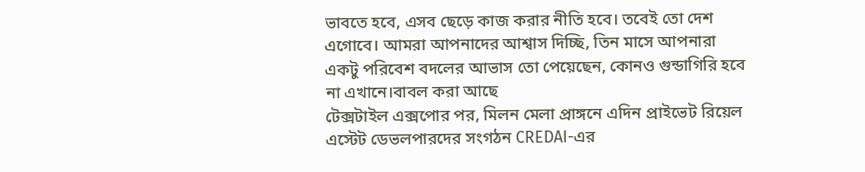ভাবতে হবে, এসব ছেড়ে কাজ করার নীতি হবে। তবেই তো দেশ এগোবে। আমরা আপনাদের আশ্বাস দিচ্ছি, তিন মাসে আপনারা একটু পরিবেশ বদলের আভাস তো পেয়েছেন, কোনও গুন্ডাগিরি হবে না এখানে।বাবল করা আছে
টেক্সটাইল এক্সপোর পর, মিলন মেলা প্রাঙ্গনে এদিন প্রাইভেট রিয়েল এস্টেট ডেভলপারদের সংগঠন CREDAI-এর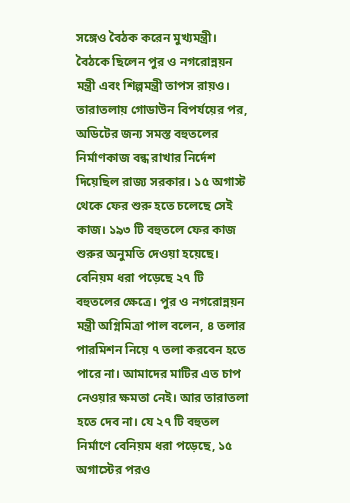সঙ্গেও বৈঠক করেন মুখ্যমন্ত্রী। বৈঠকে ছিলেন পুর ও নগরোন্নয়ন মন্ত্রী এবং শিল্পমন্ত্রী তাপস রায়ও। তারাতলায় গোডাউন বিপর্যয়ের পর, অডিটের জন্য সমস্ত বহুতলের নির্মাণকাজ বন্ধ রাখার নির্দেশ দিয়েছিল রাজ্য সরকার। ১৫ অগাস্ট থেকে ফের শুরু হতে চলেছে সেই কাজ। ১৯৩ টি বহুতলে ফের কাজ শুরুর অনুমতি দেওয়া হয়েছে। বেনিয়ম ধরা পড়েছে ২৭ টি বহুতলের ক্ষেত্রে। পুর ও নগরোন্নয়ন মন্ত্রী অগ্নিমিত্রা পাল বলেন, ৪ তলার পারমিশন নিয়ে ৭ তলা করবেন হতে পারে না। আমাদের মাটির এত চাপ নেওয়ার ক্ষমতা নেই। আর তারাতলা হতে দেব না। যে ২৭ টি বহুতল নির্মাণে বেনিয়ম ধরা পড়েছে, ১৫ অগাস্টের পরও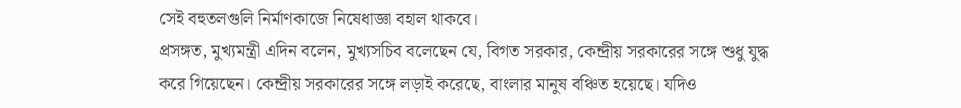সেই বহুতলগুলি নির্মাণকাজে নিষেধাজ্ঞা বহাল থাকবে।
প্রসঙ্গত, মুখ্যমন্ত্রী এদিন বলেন, মুখ্যসচিব বলেছেন যে, বিগত সরকার, কেন্দ্রীয় সরকারের সঙ্গে শুধু যুদ্ধ করে গিয়েছেন। কেন্দ্রীয় সরকারের সঙ্গে লড়াই করেছে, বাংলার মানুষ বঞ্চিত হয়েছে। যদিও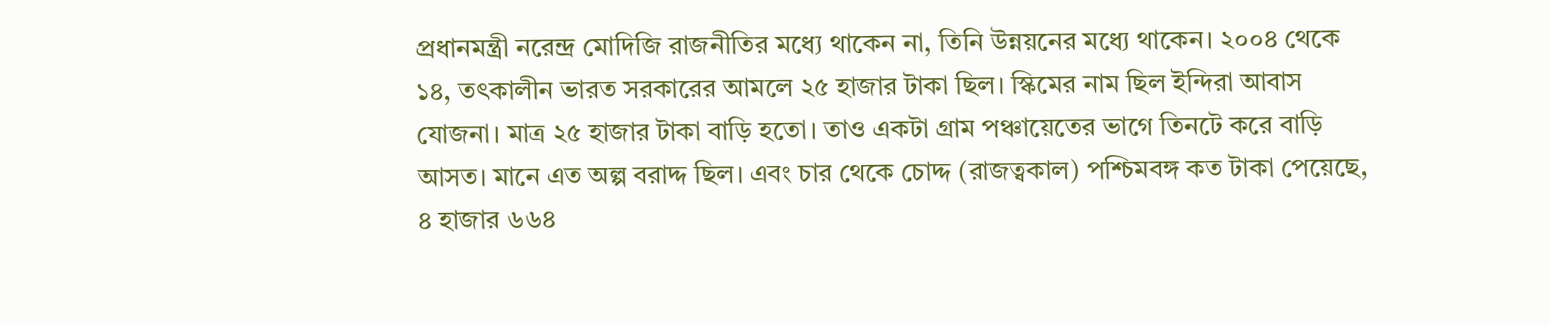প্রধানমন্ত্রী নরেন্দ্র মোদিজি রাজনীতির মধ্যে থাকেন না, তিনি উন্নয়নের মধ্যে থাকেন। ২০০৪ থেকে ১৪, তৎকালীন ভারত সরকারের আমলে ২৫ হাজার টাকা ছিল। স্কিমের নাম ছিল ইন্দিরা আবাস যোজনা। মাত্র ২৫ হাজার টাকা বাড়ি হতো। তাও একটা গ্রাম পঞ্চায়েতের ভাগে তিনটে করে বাড়ি আসত। মানে এত অল্প বরাদ্দ ছিল। এবং চার থেকে চোদ্দ (রাজত্বকাল) পশ্চিমবঙ্গ কত টাকা পেয়েছে, ৪ হাজার ৬৬৪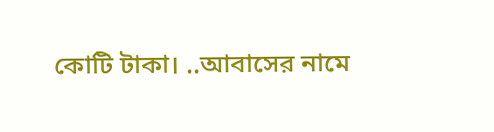কোটি টাকা। ..আবাসের নামে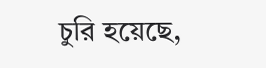চুরি হয়েছে,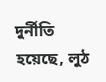দুর্নীতি হয়েছে, লুঠ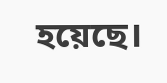হয়েছে।